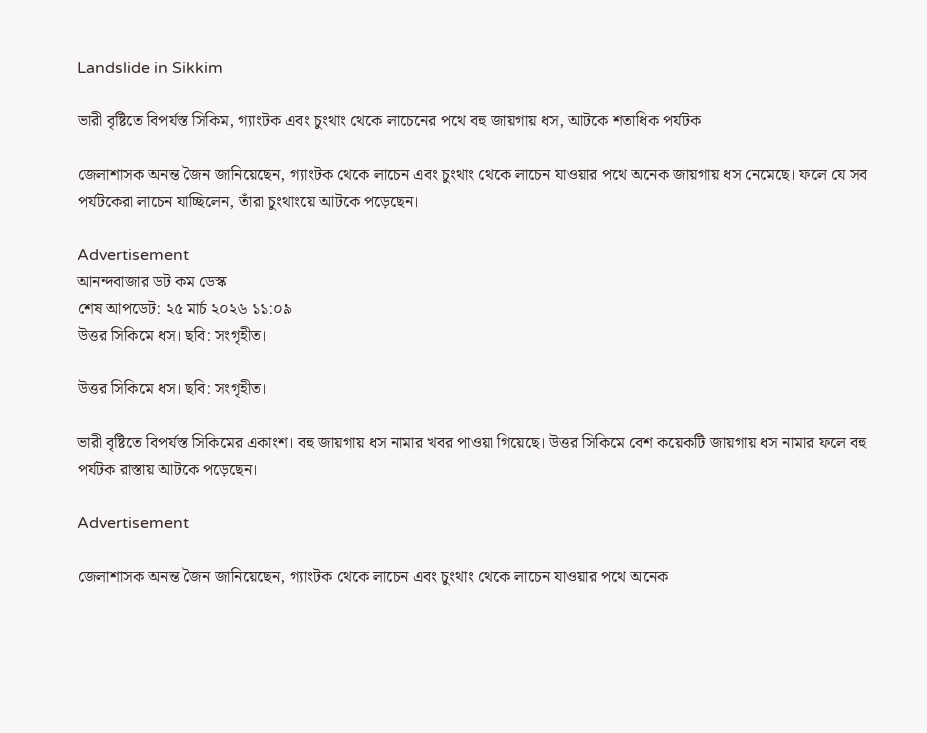Landslide in Sikkim

ভারী বৃষ্টিতে বিপর্যস্ত সিকিম, গ্যাংটক এবং চুংথাং থেকে লাচেনের পথে বহু জায়গায় ধস, আটকে শতাধিক পর্যটক

জেলাশাসক অনন্ত জৈন জানিয়েছেন, গ্যাংটক থেকে লাচেন এবং চুংথাং থেকে লাচেন যাওয়ার পথে অনেক জায়গায় ধস নেমেছে। ফলে যে সব পর্যটকেরা লাচেন যাচ্ছিলেন, তাঁরা চুংথাংয়ে আটকে পড়েছেন।

Advertisement
আনন্দবাজার ডট কম ডেস্ক
শেষ আপডেট: ২৫ মার্চ ২০২৬ ১১:০৯
উত্তর সিকিমে ধস। ছবি: সংগৃহীত।

উত্তর সিকিমে ধস। ছবি: সংগৃহীত।

ভারী বৃষ্টিতে বিপর্যস্ত সিকিমের একাংশ। বহু জায়গায় ধস নামার খবর পাওয়া গিয়েছে। উত্তর সিকিমে বেশ কয়েকটি জায়গায় ধস নামার ফলে বহু পর্যটক রাস্তায় আটকে পড়েছেন।

Advertisement

জেলাশাসক অনন্ত জৈন জানিয়েছেন, গ্যাংটক থেকে লাচেন এবং চুংথাং থেকে লাচেন যাওয়ার পথে অনেক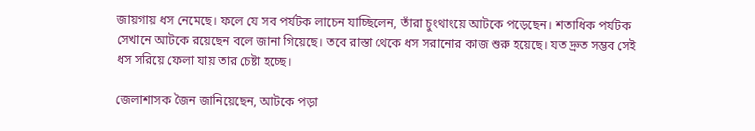জায়গায় ধস নেমেছে। ফলে যে সব পর্যটক লাচেন যাচ্ছিলেন, তাঁরা চুংথাংয়ে আটকে পড়েছেন। শতাধিক পর্যটক সেখানে আটকে রয়েছেন বলে জানা গিয়েছে। তবে রাস্তা থেকে ধস সরানোর কাজ শুরু হয়েছে। যত দ্রুত সম্ভব সেই ধস সরিয়ে ফেলা যায় তার চেষ্টা হচ্ছে।

জেলাশাসক জৈন জানিয়েছেন, আটকে পড়া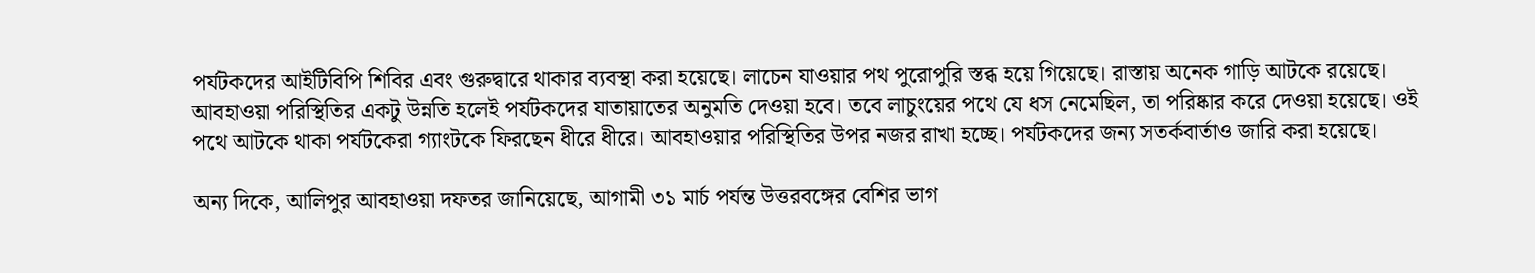পর্যটকদের আইটিবিপি শিবির এবং গুরুদ্বারে থাকার ব্যবস্থা করা হয়েছে। লাচেন যাওয়ার পথ পুরোপুরি স্তব্ধ হয়ে গিয়েছে। রাস্তায় অনেক গাড়ি আটকে রয়েছে। আবহাওয়া পরিস্থিতির একটু উন্নতি হলেই পর্যটকদের যাতায়াতের অনুমতি দেওয়া হবে। তবে লাচুংয়ের পথে যে ধস নেমেছিল, তা পরিষ্কার করে দেওয়া হয়েছে। ওই পথে আটকে থাকা পর্যটকেরা গ্যাংটকে ফিরছেন ধীরে ধীরে। আবহাওয়ার পরিস্থিতির উপর নজর রাখা হচ্ছে। পর্যটকদের জন্য সতর্কবার্তাও জারি করা হয়েছে।

অন্য দিকে, আলিপুর আবহাওয়া দফতর জানিয়েছে, আগামী ৩১ মার্চ পর্যন্ত উত্তরবঙ্গের বেশির ভাগ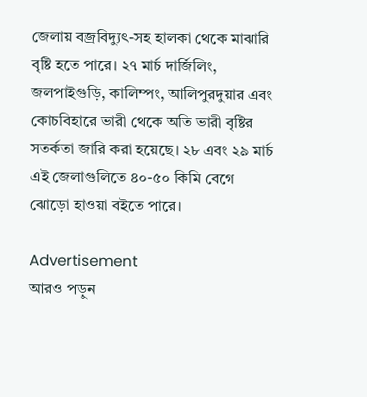জেলায় বজ্রবিদ্যুৎ-সহ হালকা থেকে মাঝারি বৃষ্টি হতে পারে। ২৭ মার্চ দার্জিলিং, জলপাইগুড়ি, কালিম্পং, আলিপুরদুয়ার এবং কোচবিহারে ভারী থেকে অতি ভারী বৃষ্টির সতর্কতা জারি করা হয়েছে। ২৮ এবং ২৯ মার্চ এই জেলাগুলিতে ৪০-৫০ কিমি বেগে ঝোড়ো হাওয়া বইতে পারে।

Advertisement
আরও পড়ুন